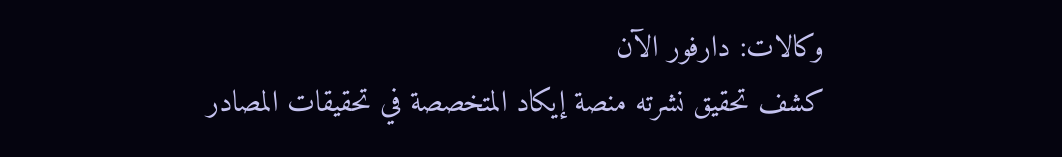وكالات: دارفور الآن
كشف تحقيق نشرته منصة إيكاد المتخصصة في تحقيقات المصادر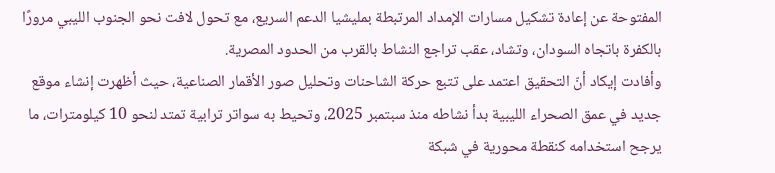المفتوحة عن إعادة تشكيل مسارات الإمداد المرتبطة بمليشيا الدعم السريع، مع تحول لافت نحو الجنوب الليبي مرورًا بالكفرة باتجاه السودان، وتشاد، عقب تراجع النشاط بالقرب من الحدود المصرية.
وأفادت إيكاد أنّ التحقيق اعتمد على تتبع حركة الشاحنات وتحليل صور الأقمار الصناعية، حيث أظهرت إنشاء موقع جديد في عمق الصحراء الليبية بدأ نشاطه منذ سبتمبر 2025، وتحيط به سواتر ترابية تمتد لنحو 10 كيلومترات، ما يرجح استخدامه كنقطة محورية في شبكة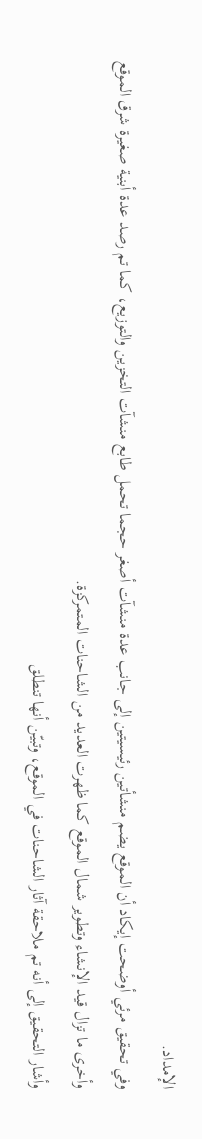الإمداد.
وفي تحقيق مرئي أوضحت إيكاد أن الموقع يضم منشأتين رئيسيتين إلى جانب عدة منشآت أصغر حجما تحمل طابع منشآت التخزين والتوزيع، كما تم رصد عدة أبنية صغيرة شرق الموقع وأخرى ما تزال قيد الإنشاء وتطوير شمال الموقع كما ظهرت العديد من الشاحنات المتمركزة.
وأشار التحقيق إلى أنه تم ملاحقة آثار الشاحنات في الموقع، وتبيّن أنها تنطلق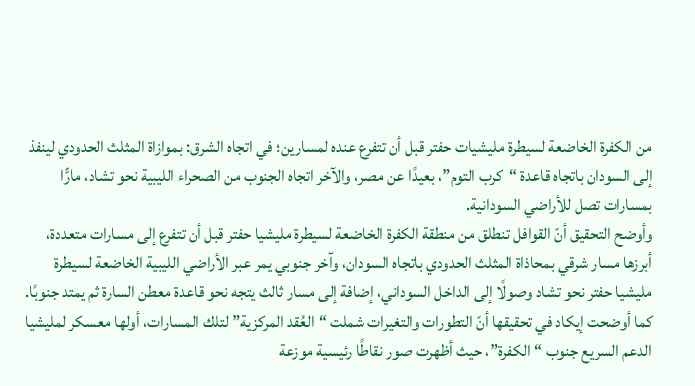من الكفرة الخاضعة لسيطرة مليشيات حفتر قبل أن تتفرع عنده لمسارين؛ في اتجاه الشرق: بموازاة المثلث الحدودي لينفذ إلى السودان باتجاه قاعدة “كرب التوم”، بعيدًا عن مصر، والآخر اتجاه الجنوب من الصحراء الليبية نحو تشاد، مارًّا بمسارات تصل للأراضي السودانية.
وأوضح التحقيق أنّ القوافل تنطلق من منطقة الكفرة الخاضعة لسيطرة مليشيا حفتر قبل أن تتفرع إلى مسارات متعددة، أبرزها مسار شرقي بمحاذاة المثلث الحدودي باتجاه السودان، وآخر جنوبي يمر عبر الأراضي الليبية الخاضعة لسيطرة مليشيا حفتر نحو تشاد وصولًا إلى الداخل السوداني، إضافة إلى مسار ثالث يتجه نحو قاعدة معطن السارة ثم يمتد جنوبًا.
كما أوضحت إيكاد في تحقيقها أنّ التطورات والتغيرات شملت “العُقد المركزية” لتلك المسارات، أولها معسكر لمليشيا الدعم السريع جنوب “الكفرة”، حيث أظهرت صور نقاطًا رئيسية موزعة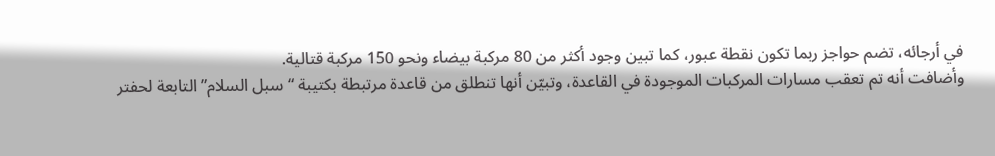في أرجائه، تضم حواجز ربما تكون نقطة عبور، كما تبين وجود أكثر من 80 مركبة بيضاء ونحو 150 مركبة قتالية.
وأضافت أنه تم تعقب مسارات المركبات الموجودة في القاعدة، وتبيّن أنها تنطلق من قاعدة مرتبطة بكتيبة “سبل السلام” التابعة لحفتر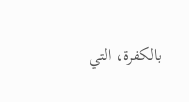بالكفرة، التي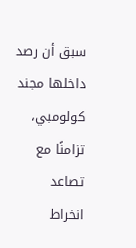سبق أن رصد داخلها مجند كولومبي، تزامنًا مع تصاعد انخراط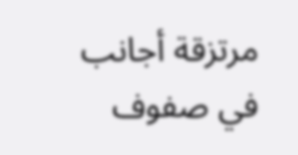مرتزقة أجانب في صفوف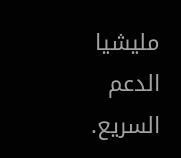مليشيا الدعم السريع.